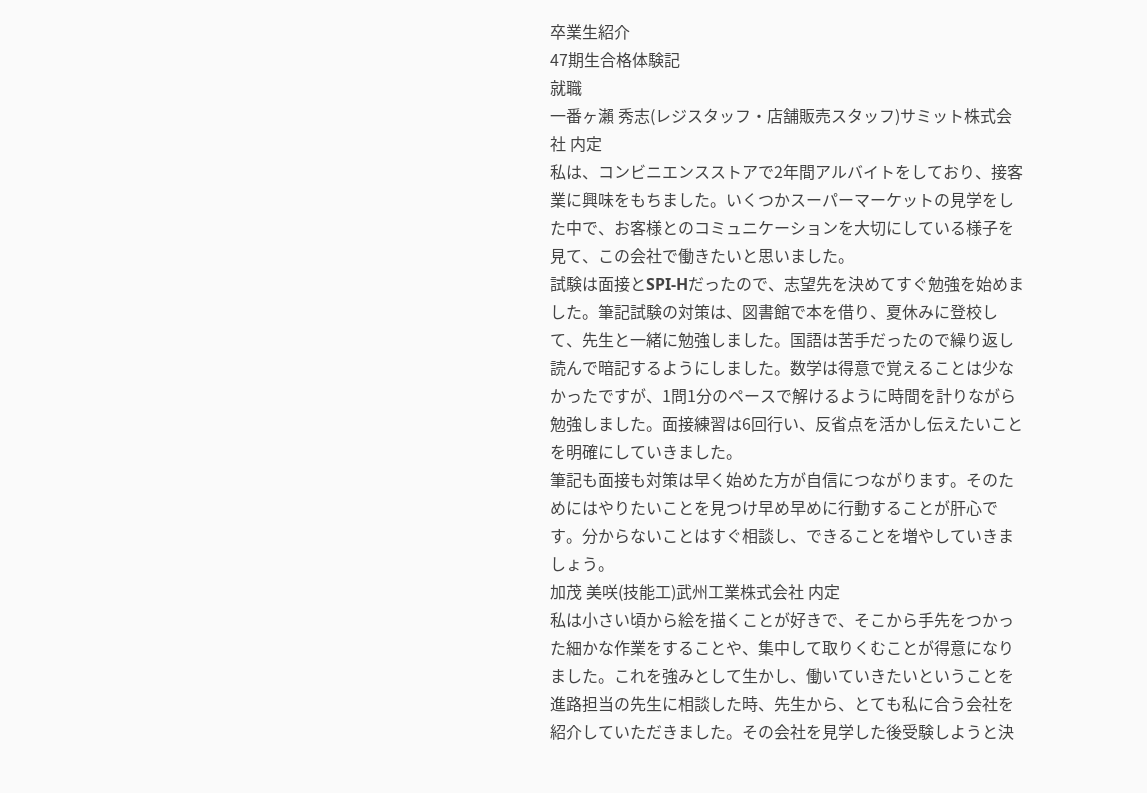卒業生紹介
47期生合格体験記
就職
一番ヶ瀨 秀志(レジスタッフ・店舗販売スタッフ)サミット株式会社 内定
私は、コンビニエンスストアで2年間アルバイトをしており、接客業に興味をもちました。いくつかスーパーマーケットの見学をした中で、お客様とのコミュニケーションを大切にしている様子を見て、この会社で働きたいと思いました。
試験は面接とSPI-Hだったので、志望先を決めてすぐ勉強を始めました。筆記試験の対策は、図書館で本を借り、夏休みに登校して、先生と一緒に勉強しました。国語は苦手だったので繰り返し読んで暗記するようにしました。数学は得意で覚えることは少なかったですが、1問1分のペースで解けるように時間を計りながら勉強しました。面接練習は6回行い、反省点を活かし伝えたいことを明確にしていきました。
筆記も面接も対策は早く始めた方が自信につながります。そのためにはやりたいことを見つけ早め早めに行動することが肝心です。分からないことはすぐ相談し、できることを増やしていきましょう。
加茂 美咲(技能工)武州工業株式会社 内定
私は小さい頃から絵を描くことが好きで、そこから手先をつかった細かな作業をすることや、集中して取りくむことが得意になりました。これを強みとして生かし、働いていきたいということを進路担当の先生に相談した時、先生から、とても私に合う会社を紹介していただきました。その会社を見学した後受験しようと決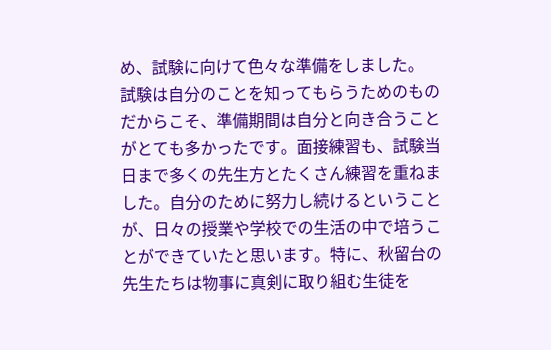め、試験に向けて色々な準備をしました。
試験は自分のことを知ってもらうためのものだからこそ、準備期間は自分と向き合うことがとても多かったです。面接練習も、試験当日まで多くの先生方とたくさん練習を重ねました。自分のために努力し続けるということが、日々の授業や学校での生活の中で培うことができていたと思います。特に、秋留台の先生たちは物事に真剣に取り組む生徒を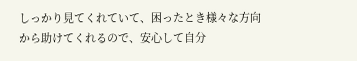しっかり見てくれていて、困ったとき様々な方向から助けてくれるので、安心して自分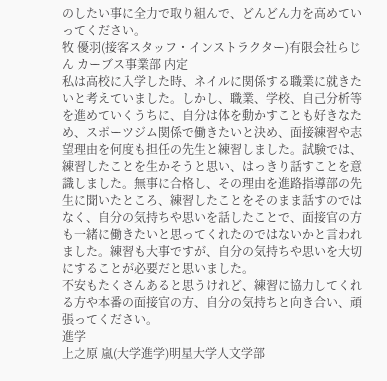のしたい事に全力で取り組んで、どんどん力を高めていってください。
牧 優羽(接客スタッフ・インストラクター)有限会社らじん カーブス事業部 内定
私は高校に入学した時、ネイルに関係する職業に就きたいと考えていました。しかし、職業、学校、自己分析等を進めていくうちに、自分は体を動かすことも好きなため、スポーツジム関係で働きたいと決め、面接練習や志望理由を何度も担任の先生と練習しました。試験では、練習したことを生かそうと思い、はっきり話すことを意識しました。無事に合格し、その理由を進路指導部の先生に聞いたところ、練習したことをそのまま話すのではなく、自分の気持ちや思いを話したことで、面接官の方も一緒に働きたいと思ってくれたのではないかと言われました。練習も大事ですが、自分の気持ちや思いを大切にすることが必要だと思いました。
不安もたくさんあると思うけれど、練習に協力してくれる方や本番の面接官の方、自分の気持ちと向き合い、頑張ってください。
進学
上之原 嵐(大学進学)明星大学人文学部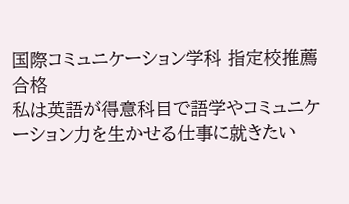国際コミュニケーション学科 指定校推薦合格
私は英語が得意科目で語学やコミュニケーション力を生かせる仕事に就きたい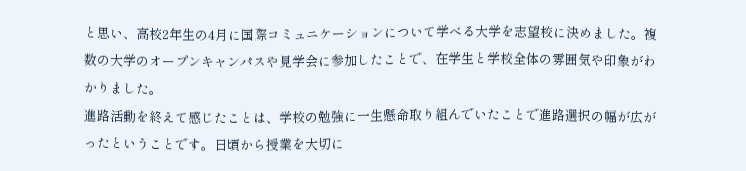と思い、高校2年生の4月に国際コミュニケーションについて学べる大学を志望校に決めました。複数の大学のオープンキャンパスや見学会に参加したことで、在学生と学校全体の雰囲気や印象がわかりました。
進路活動を終えて感じたことは、学校の勉強に一生懸命取り組んでいたことで進路選択の幅が広がったということです。日頃から授業を大切に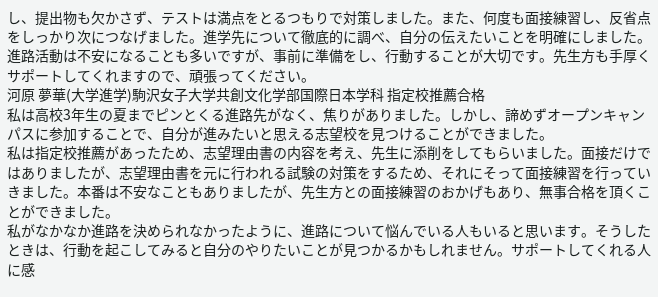し、提出物も欠かさず、テストは満点をとるつもりで対策しました。また、何度も面接練習し、反省点をしっかり次につなげました。進学先について徹底的に調べ、自分の伝えたいことを明確にしました。進路活動は不安になることも多いですが、事前に準備をし、行動することが大切です。先生方も手厚くサポートしてくれますので、頑張ってください。
河原 夢華(大学進学)駒沢女子大学共創文化学部国際日本学科 指定校推薦合格
私は高校3年生の夏までピンとくる進路先がなく、焦りがありました。しかし、諦めずオープンキャンパスに参加することで、自分が進みたいと思える志望校を見つけることができました。
私は指定校推薦があったため、志望理由書の内容を考え、先生に添削をしてもらいました。面接だけではありましたが、志望理由書を元に行われる試験の対策をするため、それにそって面接練習を行っていきました。本番は不安なこともありましたが、先生方との面接練習のおかげもあり、無事合格を頂くことができました。
私がなかなか進路を決められなかったように、進路について悩んでいる人もいると思います。そうしたときは、行動を起こしてみると自分のやりたいことが見つかるかもしれません。サポートしてくれる人に感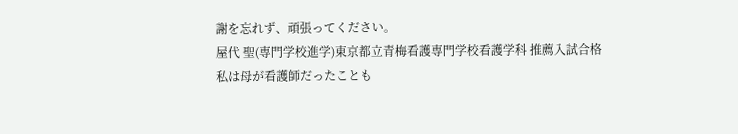謝を忘れず、頑張ってください。
屋代 聖(専門学校進学)東京都立青梅看護専門学校看護学科 推薦入試合格
私は母が看護師だったことも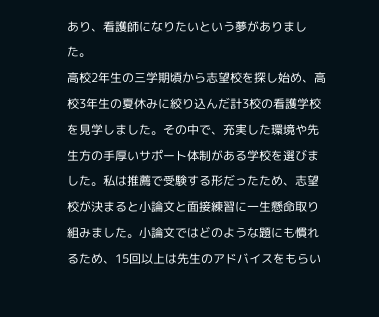あり、看護師になりたいという夢がありました。
高校2年生の三学期頃から志望校を探し始め、高校3年生の夏休みに絞り込んだ計3校の看護学校を見学しました。その中で、充実した環境や先生方の手厚いサポート体制がある学校を選びました。私は推薦で受験する形だったため、志望校が決まると小論文と面接練習に一生懸命取り組みました。小論文ではどのような題にも慣れるため、15回以上は先生のアドバイスをもらい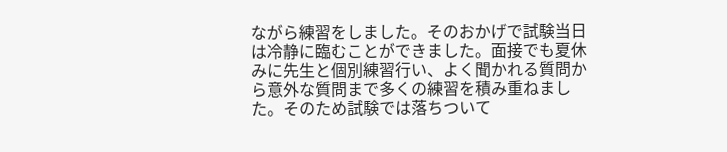ながら練習をしました。そのおかげで試験当日は冷静に臨むことができました。面接でも夏休みに先生と個別練習行い、よく聞かれる質問から意外な質問まで多くの練習を積み重ねました。そのため試験では落ちついて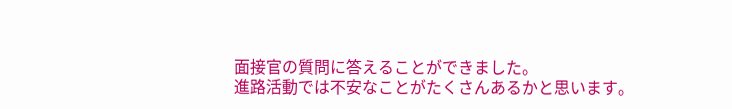面接官の質問に答えることができました。
進路活動では不安なことがたくさんあるかと思います。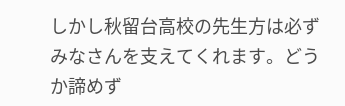しかし秋留台高校の先生方は必ずみなさんを支えてくれます。どうか諦めず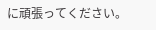に頑張ってください。